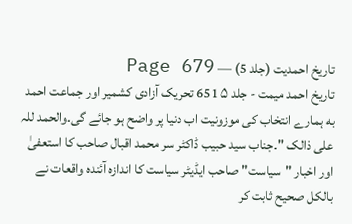تاریخ احمدیت (جلد 5) — Page 679
تاریخ احمد میمت - جلد ۵ 651 تحریک آزادی کشمیر اور جماعت احمد به ہمارے انتخاب کی موزونیت اب دنیا پر واضح ہو جائے گی۔والحمد للہ علی ذالک "۔جناب سید حبیب ڈاکٹر سر محمد اقبال صاحب کا استعفیٰ اور اخبار "سیاست" صاحب ایڈیٹر سیاست کا اندازہ آئندہ واقعات نے بالکل صحیح ثابت کر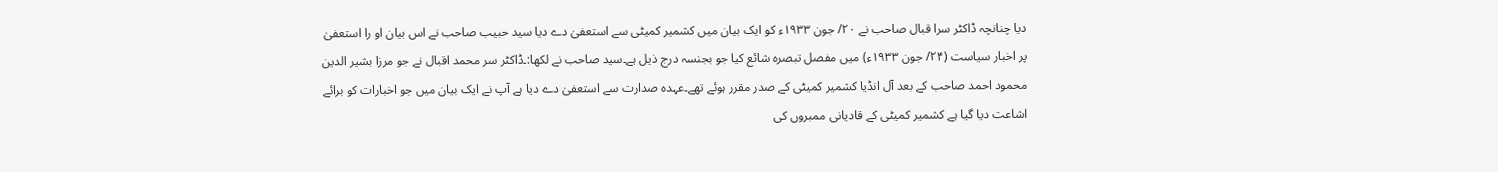دیا چنانچہ ڈاکٹر سرا قبال صاحب نے ۲۰/ جون ۱۹۳۳ء کو ایک بیان میں کشمیر کمیٹی سے استعفیٰ دے دیا سید حبیب صاحب نے اس بیان او را استعفیٰ پر اخبار سیاست (۲۴/ جون ۱۹۳۳ء) میں مفصل تبصرہ شائع کیا جو بجنسہ درج ذیل ہے۔سید صاحب نے لکھا:۔ڈاکٹر سر محمد اقبال نے جو مرزا بشیر الدین محمود احمد صاحب کے بعد آل انڈیا کشمیر کمیٹی کے صدر مقرر ہوئے تھے۔عہدہ صدارت سے استعفیٰ دے دیا ہے آپ نے ایک بیان میں جو اخبارات کو برائے اشاعت دیا گیا ہے کشمیر کمیٹی کے قادیانی ممبروں کی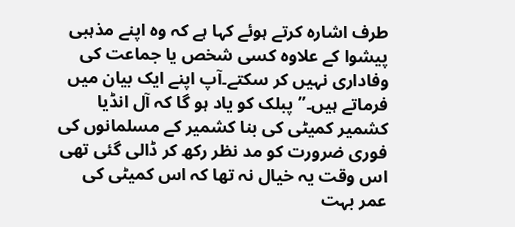طرف اشارہ کرتے ہوئے کہا ہے کہ وہ اپنے مذہبی پیشوا کے علاوہ کسی شخص یا جماعت کی وفاداری نہیں کر سکتے۔آپ اپنے ایک بیان میں فرماتے ہیں۔” پبلک کو یاد ہو گا کہ آل انڈیا کشمیر کمیٹی کی بنا کشمیر کے مسلمانوں کی فوری ضرورت کو مد نظر رکھ کر ڈالی گئی تھی اس وقت یہ خیال نہ تھا کہ اس کمیٹی کی عمر بہت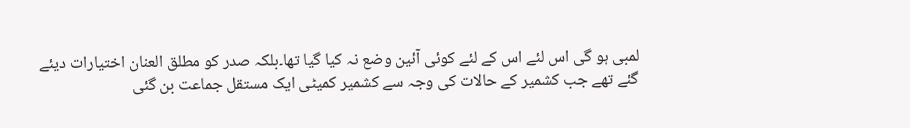لمبی ہو گی اس لئے اس کے لئے کوئی آئین وضع نہ کیا گیا تھا۔بلکہ صدر کو مطلق العنان اختیارات دیئے گئے تھے جب کشمیر کے حالات کی وجہ سے کشمیر کمیٹی ایک مستقل جماعت بن گئی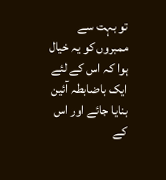تو بہت سے ممبروں کو یہ خیال ہوا کہ اس کے لئے ایک باضابطہ آئین بنایا جائے اور اس کے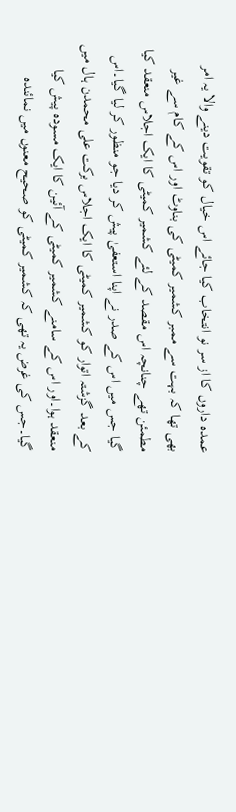عمدہ داروں کا از سر نو انتخاب کیا جائے اس خیال کو تقویت دینے والا یہ امر بھی تھا کہ بہت سے ممبر کشمیر کمیٹی کی بناوٹ اور اس کے کام سے غیر مطمئن تھے چنانچہ اس مقصد کے لئے کشمیر کمیٹی کا ایک اجلاس منعقد کیا گیا جس میں اس کے صدر نے اپنا استعفیٰ پیش کر دیا جو منظور کر لیا گیا۔اس کے بعد گزشتہ اتوار کو کشمیر کمیٹی کا ایک اجلاس برکت علی محمدن ہال میں منعقد ہوا۔اور اس کے سامنے کشمیر کمیٹی کے آئین کا ایک مسودہ پیش کیا گیا۔جس کی غرض یہ تھی کہ کشمیر کمیٹی کو صحیح معنوں میں نمائندہ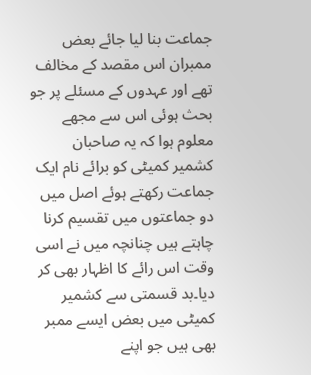جماعت بنا لیا جائے بعض ممبران اس مقصد کے مخالف تھے اور عہدوں کے مسئلے پر جو بحث ہوئی اس سے مجھے معلوم ہوا کہ یہ صاحبان کشمیر کمیٹی کو برائے نام ایک جماعت رکھتے ہوئے اصل میں دو جماعتوں میں تقسیم کرنا چاہتے ہیں چنانچہ میں نے اسی وقت اس رائے کا اظہار بھی کر دیا۔بد قسمتی سے کشمیر کمیٹی میں بعض ایسے ممبر بھی ہیں جو اپنے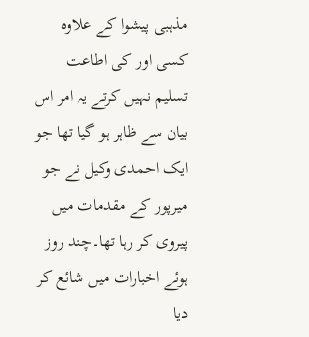مذہبی پیشوا کے علاوہ کسی اور کی اطاعت تسلیم نہیں کرتے یہ امر اس بیان سے ظاہر ہو گیا تھا جو ایک احمدی وکیل نے جو میرپور کے مقدمات میں پیروی کر رہا تھا۔چند روز ہوئے اخبارات میں شائع کر دیا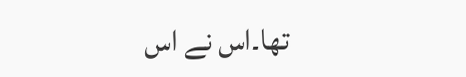تھا۔اس نے اس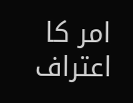امر کا اعتراف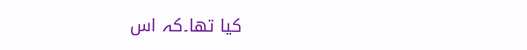کیا تھا۔کہ اس